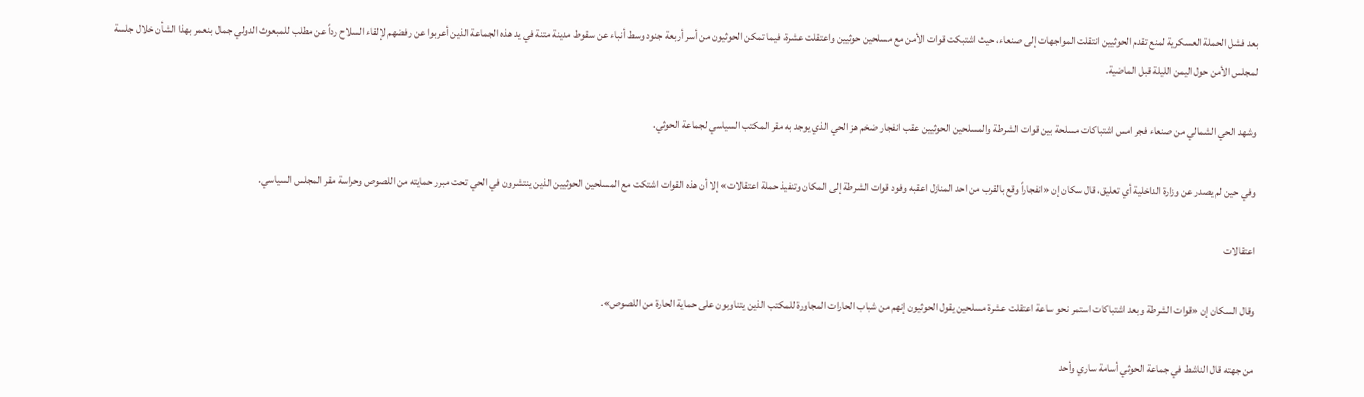بعد فشل الحملة العسكرية لمنع تقدم الحوثيين انتقلت المواجهات إلى صنعاء، حيث اشتبكت قوات الأمن مع مسلحين حوثيين واعتقلت عشرة، فيما تمكن الحوثيون من أسر أربعة جنود وسط أنباء عن سقوط مدينة متنة في يد هذه الجماعة الذين أعربوا عن رفضهم لإلقاء السلاح رداً عن مطلب للمبعوث الدولي جمال بنعمر بهذا الشأن خلال جلسة لمجلس الأمن حول اليمن الليلة قبل الماضية.

وشهد الحي الشمالي من صنعاء فجر امس اشتباكات مسلحة بين قوات الشرطة والمسلحين الحوثيين عقب انفجار ضخم هز الحي الذي يوجد به مقر المكتب السياسي لجماعة الحوثي.

وفي حين لم يصدر عن وزارة الداخلية أي تعليق، قال سكان إن «انفجاراً وقع بالقرب من احد المنازل اعقبه وفود قوات الشرطة إلى المكان وتنفيذ حملة اعتقالات» إلا أن هذه القوات اشتكت مع المسلحين الحوثيين الذين ينتشرون في الحي تحت مبرر حمايته من اللصوص وحراسة مقر المجلس السياسي.

اعتقالات

وقال السكان إن «قوات الشرطة وبعد اشتباكات استمر نحو ساعة اعتقلت عشرة مسلحين يقول الحوثيون إنهم من شباب الحارات المجاورة للمكتب الذين يتناوبون على حماية الحارة من اللصوص».

من جهته قال الناشط في جماعة الحوثي أسامة ساري وأحد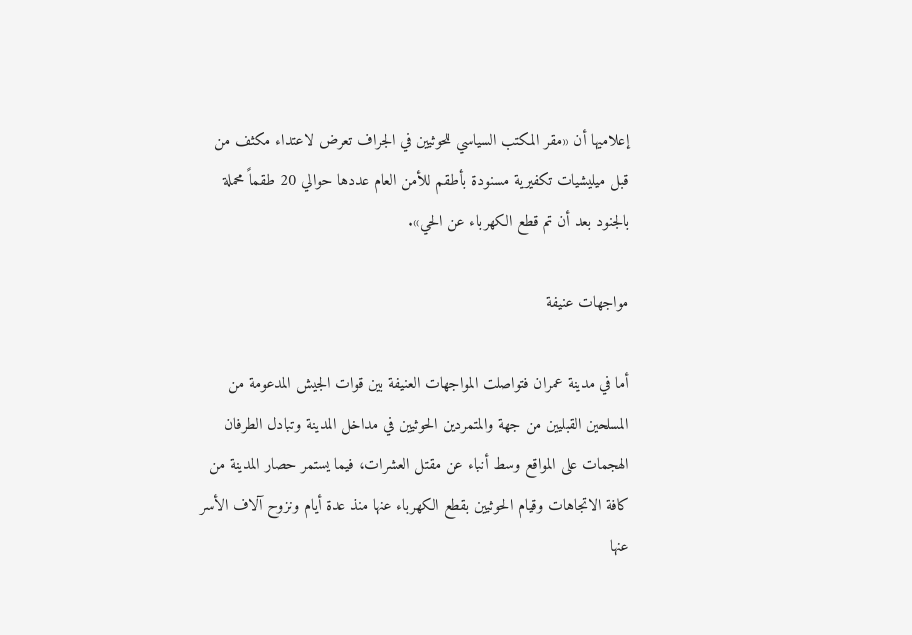إعلاميها أن «مقر المكتب السياسي للحوثيين في الجراف تعرض لاعتداء مكثف من قبل ميليشيات تكفيرية مسنودة بأطقم للأمن العام عددها حوالي 20 طقماً محملة بالجنود بعد أن تم قطع الكهرباء عن الحي».

مواجهات عنيفة

أما في مدينة عمران فتواصلت المواجهات العنيفة بين قوات الجيش المدعومة من المسلحين القبليين من جهة والمتمردين الحوثيين في مداخل المدينة وتبادل الطرفان الهجمات على المواقع وسط أنباء عن مقتل العشرات، فيما يستمر حصار المدينة من كافة الاتجاهات وقيام الحوثيين بقطع الكهرباء عنها منذ عدة أيام ونزوح آلاف الأسر عنها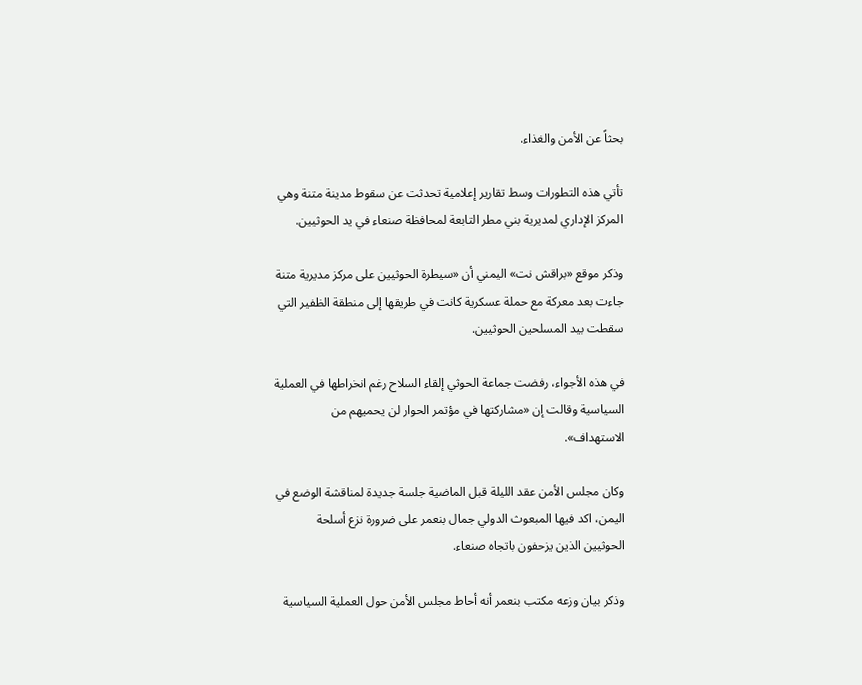بحثاً عن الأمن والغذاء.

تأتي هذه التطورات وسط تقارير إعلامية تحدثت عن سقوط مدينة متنة وهي المركز الإداري لمديرية بني مطر التابعة لمحافظة صنعاء في يد الحوثيين.

وذكر موقع «براقش نت» اليمني أن «سيطرة الحوثيين على مركز مديرية متنة جاءت بعد معركة مع حملة عسكرية كانت في طريقها إلى منطقة الظفير التي سقطت بيد المسلحين الحوثيين.

في هذه الأجواء، رفضت جماعة الحوثي إلقاء السلاح رغم انخراطها في العملية السياسية وقالت إن «مشاركتها في مؤتمر الحوار لن يحميهم من الاستهداف».

وكان مجلس الأمن عقد الليلة قبل الماضية جلسة جديدة لمناقشة الوضع في اليمن، اكد فيها المبعوث الدولي جمال بنعمر على ضرورة نزع أسلحة الحوثيين الذين يزحفون باتجاه صنعاء.

وذكر بيان وزعه مكتب بنعمر أنه أحاط مجلس الأمن حول العملية السياسية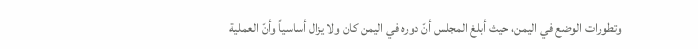وتطورات الوضع في اليمن، حيث أبلغ المجلس أنّ دوره في اليمن كان ولا يزال أساسياً وأنّ العملية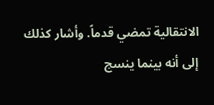الانتقالية تمضي قدماً. وأشار كذلك إلى أنه بينما ينسج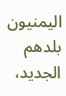اليمنيون بلدهم الجديد،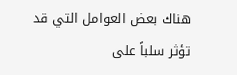هناك بعض العوامل التي قد تؤثر سلباً على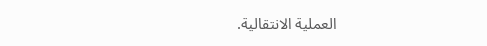العملية الانتقالية.